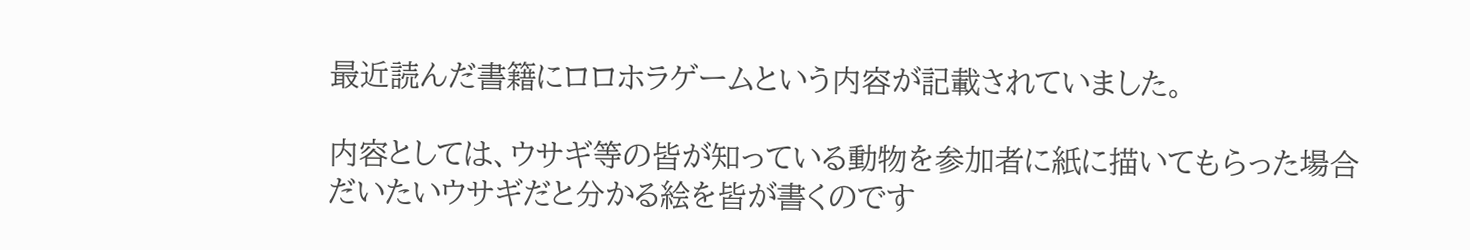最近読んだ書籍にロロホラゲームという内容が記載されていました。

内容としては、ウサギ等の皆が知っている動物を参加者に紙に描いてもらった場合
だいたいウサギだと分かる絵を皆が書くのです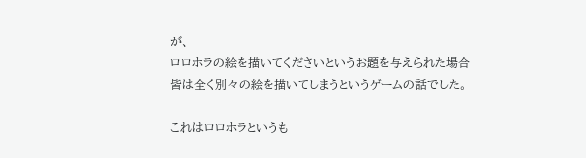が、
ロロホラの絵を描いてくださいというお題を与えられた場合
皆は全く別々の絵を描いてしまうというゲームの話でした。

これはロロホラというも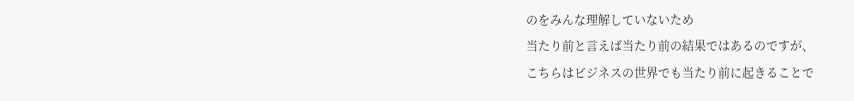のをみんな理解していないため
当たり前と言えば当たり前の結果ではあるのですが、
こちらはビジネスの世界でも当たり前に起きることで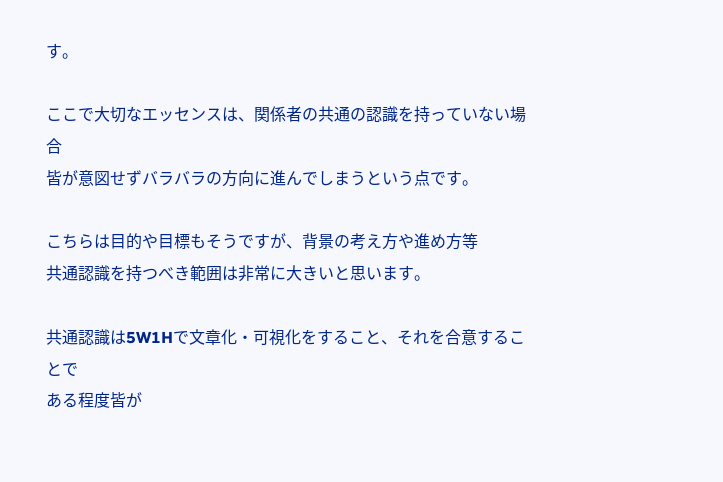す。

ここで大切なエッセンスは、関係者の共通の認識を持っていない場合
皆が意図せずバラバラの方向に進んでしまうという点です。

こちらは目的や目標もそうですが、背景の考え方や進め方等
共通認識を持つべき範囲は非常に大きいと思います。

共通認識は5W1Hで文章化・可視化をすること、それを合意することで
ある程度皆が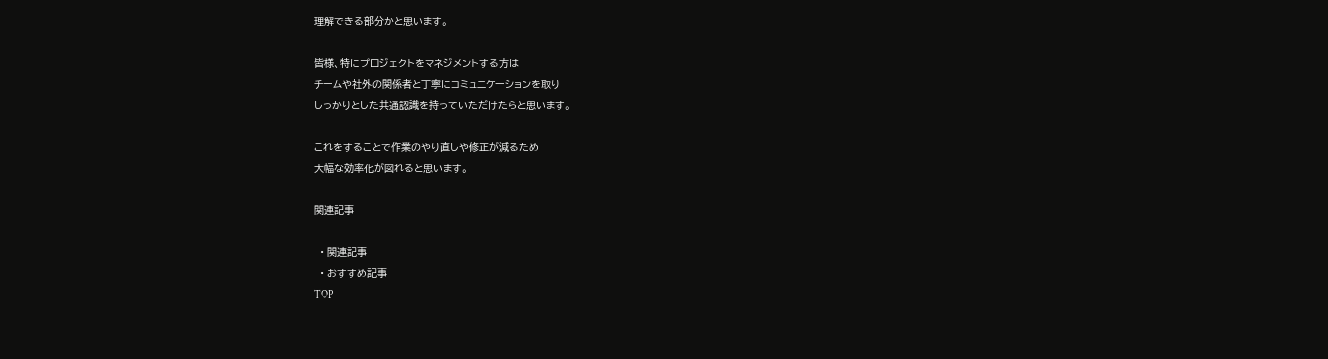理解できる部分かと思います。

皆様、特にプロジェクトをマネジメントする方は
チームや社外の関係者と丁寧にコミュニケーションを取り
しっかりとした共通認識を持っていただけたらと思います。

これをすることで作業のやり直しや修正が減るため
大幅な効率化が図れると思います。

関連記事

  • 関連記事
  • おすすめ記事
TOP